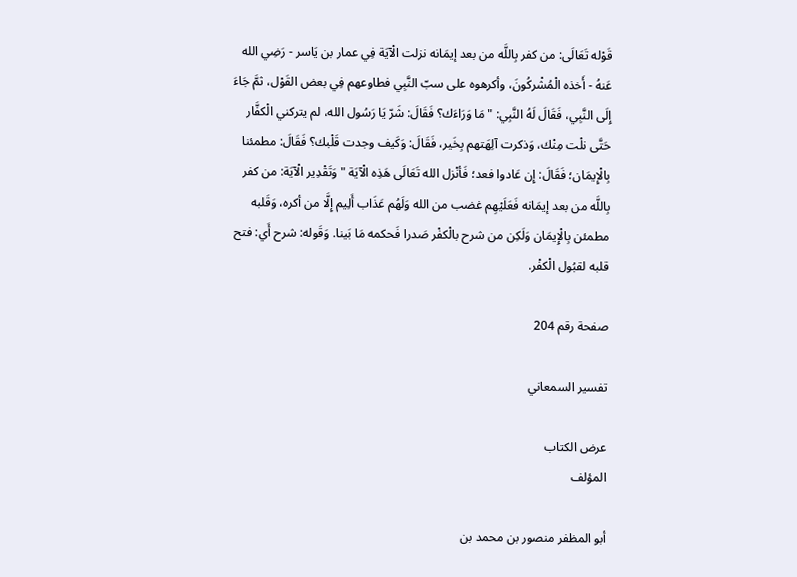قَوْله تَعَالَى: من كفر بِاللَّه من بعد إيمَانه نزلت الْآيَة فِي عمار بن يَاسر - رَضِي الله عَنهُ - أَخذه الْمُشْركُونَ، وأكرهوه على سبّ النَّبِي فطاوعهم فِي بعض القَوْل، ثمَّ جَاءَ إِلَى النَّبِي، فَقَالَ لَهُ النَّبِي: " مَا وَرَاءَك؟ فَقَالَ: شَرّ يَا رَسُول الله، لم يتركني الْكفَّار حَتَّى نلْت مِنْك، وَذكرت آلِهَتهم بِخَير، فَقَالَ: وَكَيف وجدت قَلْبك؟ فَقَالَ: مطمئنا بِالْإِيمَان؛ فَقَالَ: إِن عَادوا فعد؛ فَأنْزل الله تَعَالَى هَذِه الْآيَة " وَتَقْدِير الْآيَة: من كفر بِاللَّه من بعد إيمَانه فَعَلَيْهِم غضب من الله وَلَهُم عَذَاب أَلِيم إِلَّا من أكره، وَقَلبه مطمئن بِالْإِيمَان وَلَكِن من شرح بالْكفْر صَدرا فَحكمه مَا بَينا. وَقَوله: شرح أَي: فتح قلبه لقبُول الْكفْر.

صفحة رقم 204

تفسير السمعاني

عرض الكتاب
المؤلف

أبو المظفر منصور بن محمد بن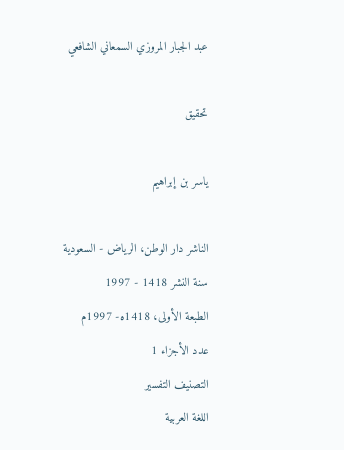عبد الجبار المروزي السمعاني الشافعي

تحقيق

ياسر بن إبراهيم

الناشر دار الوطن، الرياض - السعودية
سنة النشر 1418 - 1997
الطبعة الأولى، 1418ه- 1997م
عدد الأجزاء 1
التصنيف التفسير
اللغة العربية